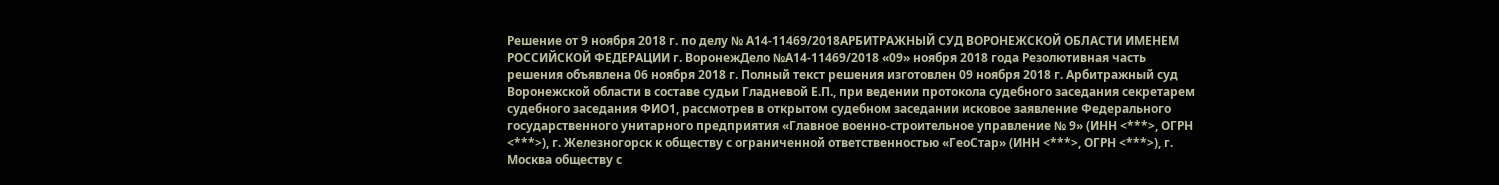Решение от 9 ноября 2018 г. по делу № А14-11469/2018АРБИТРАЖНЫЙ СУД ВОРОНЕЖСКОЙ ОБЛАСТИ ИМЕНЕМ РОССИЙСКОЙ ФЕДЕРАЦИИ г. ВоронежДело №А14-11469/2018 «09» ноября 2018 года Резолютивная часть решения объявлена 06 ноября 2018 г. Полный текст решения изготовлен 09 ноября 2018 г. Арбитражный суд Воронежской области в составе судьи Гладневой Е.П., при ведении протокола судебного заседания секретарем судебного заседания ФИО1, рассмотрев в открытом судебном заседании исковое заявление Федерального государственного унитарного предприятия «Главное военно-строительное управление № 9» (ИНН <***>, ОГРН <***>), г. Железногорск к обществу с ограниченной ответственностью «ГеоСтар» (ИНН <***>, ОГРН <***>), г. Москва обществу с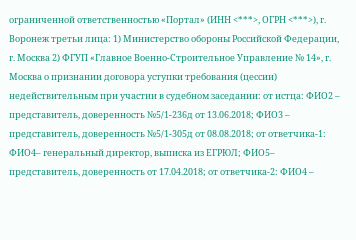ограниченной ответственностью «Портал» (ИНН <***>, ОГРН <***>), г. Воронеж третьи лица: 1) Министерство обороны Российской Федерации, г. Москва 2) ФГУП «Главное Военно-Строительное Управление № 14», г. Москва о признании договора уступки требования (цессии) недействительным при участии в судебном заседании: от истца: ФИО2 – представитель, доверенность №5/1-236д от 13.06.2018; ФИО3 – представитель, доверенность №5/1-305д от 08.08.2018; от ответчика-1: ФИО4– генеральный директор, выписка из ЕГРЮЛ; ФИО5– представитель, доверенность от 17.04.2018; от ответчика-2: ФИО4 –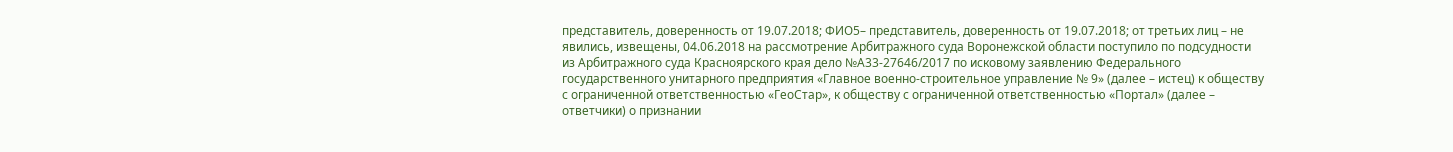представитель, доверенность от 19.07.2018; ФИО5– представитель, доверенность от 19.07.2018; от третьих лиц – не явились, извещены, 04.06.2018 на рассмотрение Арбитражного суда Воронежской области поступило по подсудности из Арбитражного суда Красноярского края дело №А33-27646/2017 по исковому заявлению Федерального государственного унитарного предприятия «Главное военно-строительное управление № 9» (далее – истец) к обществу с ограниченной ответственностью «ГеоСтар», к обществу с ограниченной ответственностью «Портал» (далее – ответчики) о признании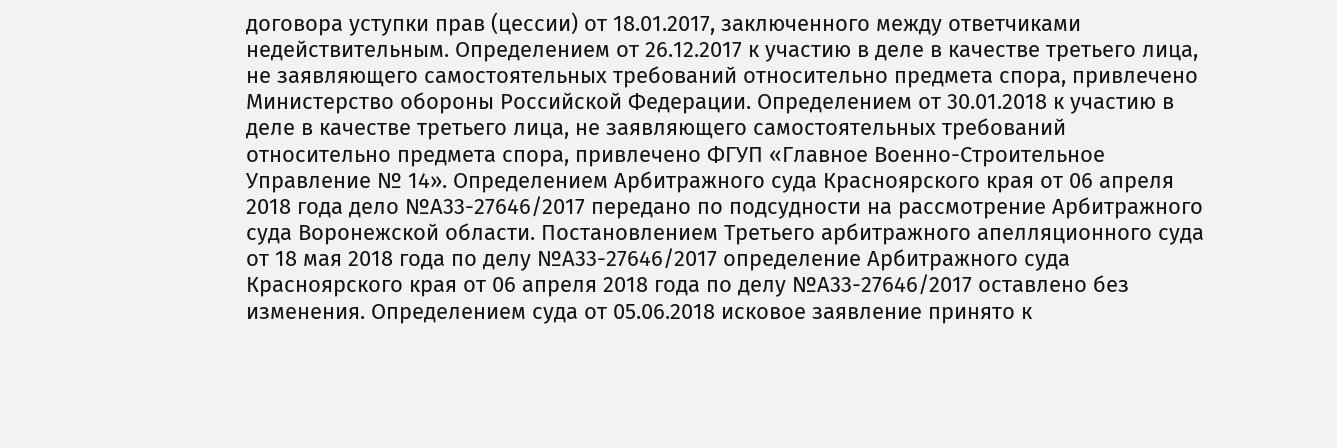договора уступки прав (цессии) от 18.01.2017, заключенного между ответчиками недействительным. Определением от 26.12.2017 к участию в деле в качестве третьего лица, не заявляющего самостоятельных требований относительно предмета спора, привлечено Министерство обороны Российской Федерации. Определением от 30.01.2018 к участию в деле в качестве третьего лица, не заявляющего самостоятельных требований относительно предмета спора, привлечено ФГУП «Главное Военно-Строительное Управление № 14». Определением Арбитражного суда Красноярского края от 06 апреля 2018 года дело №А33-27646/2017 передано по подсудности на рассмотрение Арбитражного суда Воронежской области. Постановлением Третьего арбитражного апелляционного суда от 18 мая 2018 года по делу №А33-27646/2017 определение Арбитражного суда Красноярского края от 06 апреля 2018 года по делу №А33-27646/2017 оставлено без изменения. Определением суда от 05.06.2018 исковое заявление принято к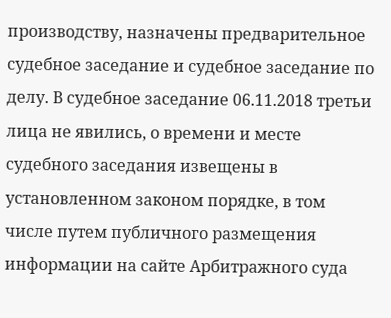производству, назначены предварительное судебное заседание и судебное заседание по делу. В судебное заседание 06.11.2018 третьи лица не явились, о времени и месте судебного заседания извещены в установленном законом порядке, в том числе путем публичного размещения информации на сайте Арбитражного суда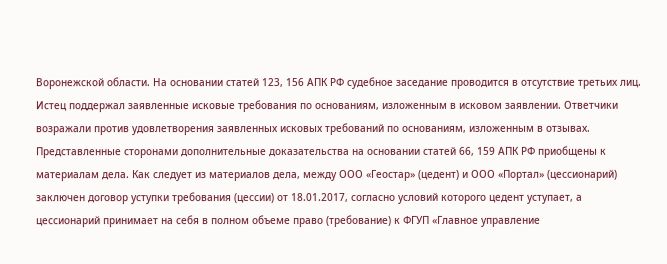Воронежской области. На основании статей 123, 156 АПК РФ судебное заседание проводится в отсутствие третьих лиц. Истец поддержал заявленные исковые требования по основаниям, изложенным в исковом заявлении. Ответчики возражали против удовлетворения заявленных исковых требований по основаниям, изложенным в отзывах. Представленные сторонами дополнительные доказательства на основании статей 66, 159 АПК РФ приобщены к материалам дела. Как следует из материалов дела, между ООО «Геостар» (цедент) и ООО «Портал» (цессионарий) заключен договор уступки требования (цессии) от 18.01.2017, согласно условий которого цедент уступает, а цессионарий принимает на себя в полном объеме право (требование) к ФГУП «Главное управление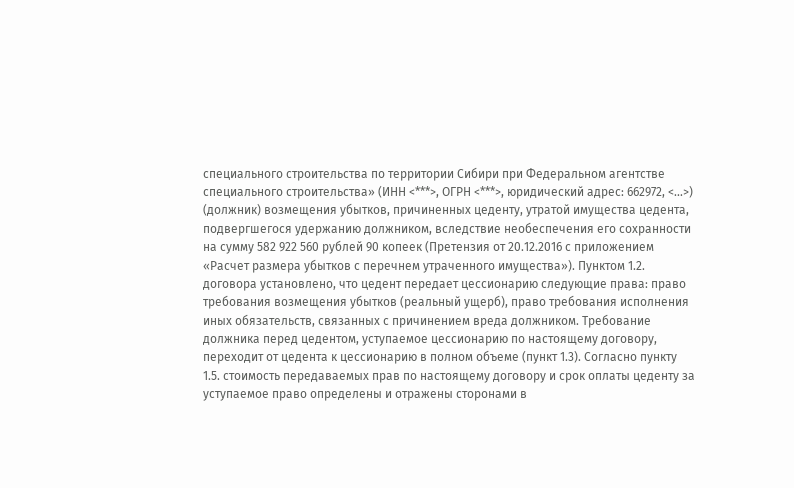специального строительства по территории Сибири при Федеральном агентстве специального строительства» (ИНН <***>, ОГРН <***>, юридический адрес: 662972, <...>) (должник) возмещения убытков, причиненных цеденту, утратой имущества цедента, подвергшегося удержанию должником, вследствие необеспечения его сохранности на сумму 582 922 560 рублей 90 копеек (Претензия от 20.12.2016 с приложением «Расчет размера убытков с перечнем утраченного имущества»). Пунктом 1.2. договора установлено, что цедент передает цессионарию следующие права: право требования возмещения убытков (реальный ущерб), право требования исполнения иных обязательств, связанных с причинением вреда должником. Требование должника перед цедентом, уступаемое цессионарию по настоящему договору, переходит от цедента к цессионарию в полном объеме (пункт 1.3). Согласно пункту 1.5. стоимость передаваемых прав по настоящему договору и срок оплаты цеденту за уступаемое право определены и отражены сторонами в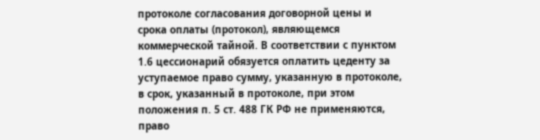протоколе согласования договорной цены и срока оплаты (протокол), являющемся коммерческой тайной. В соответствии с пунктом 1.6 цессионарий обязуется оплатить цеденту за уступаемое право сумму, указанную в протоколе, в срок, указанный в протоколе, при этом положения п. 5 ст. 488 ГК РФ не применяются, право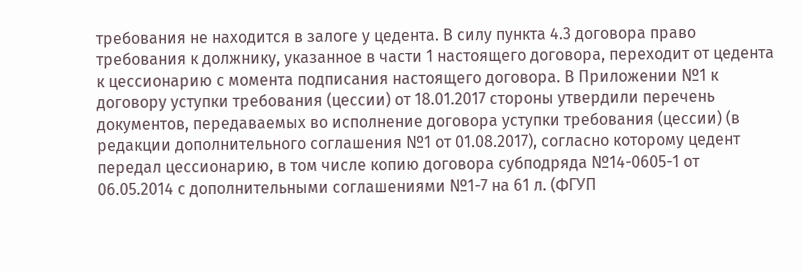требования не находится в залоге у цедента. В силу пункта 4.3 договора право требования к должнику, указанное в части 1 настоящего договора, переходит от цедента к цессионарию с момента подписания настоящего договора. В Приложении №1 к договору уступки требования (цессии) от 18.01.2017 стороны утвердили перечень документов, передаваемых во исполнение договора уступки требования (цессии) (в редакции дополнительного соглашения №1 от 01.08.2017), согласно которому цедент передал цессионарию, в том числе копию договора субподряда №14-0605-1 от 06.05.2014 с дополнительными соглашениями №1-7 на 61 л. (ФГУП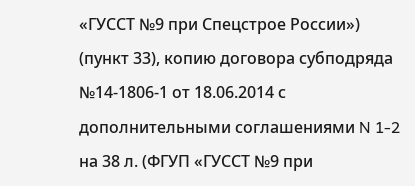«ГУССТ №9 при Спецстрое России») (пункт 33), копию договора субподряда №14-1806-1 от 18.06.2014 с дополнительными соглашениями N 1-2 на 38 л. (ФГУП «ГУССТ №9 при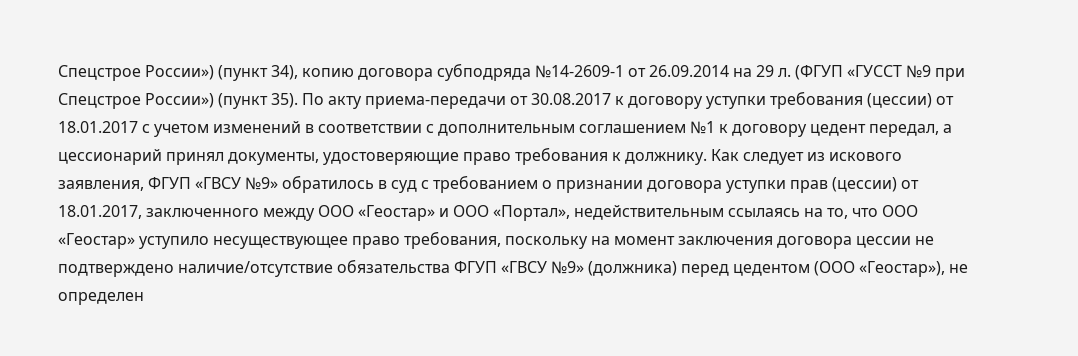Спецстрое России») (пункт 34), копию договора субподряда №14-2609-1 от 26.09.2014 на 29 л. (ФГУП «ГУССТ №9 при Спецстрое России») (пункт 35). По акту приема-передачи от 30.08.2017 к договору уступки требования (цессии) от 18.01.2017 с учетом изменений в соответствии с дополнительным соглашением №1 к договору цедент передал, а цессионарий принял документы, удостоверяющие право требования к должнику. Как следует из искового заявления, ФГУП «ГВСУ №9» обратилось в суд с требованием о признании договора уступки прав (цессии) от 18.01.2017, заключенного между ООО «Геостар» и ООО «Портал», недействительным ссылаясь на то, что ООО «Геостар» уступило несуществующее право требования, поскольку на момент заключения договора цессии не подтверждено наличие/отсутствие обязательства ФГУП «ГВСУ №9» (должника) перед цедентом (ООО «Геостар»), не определен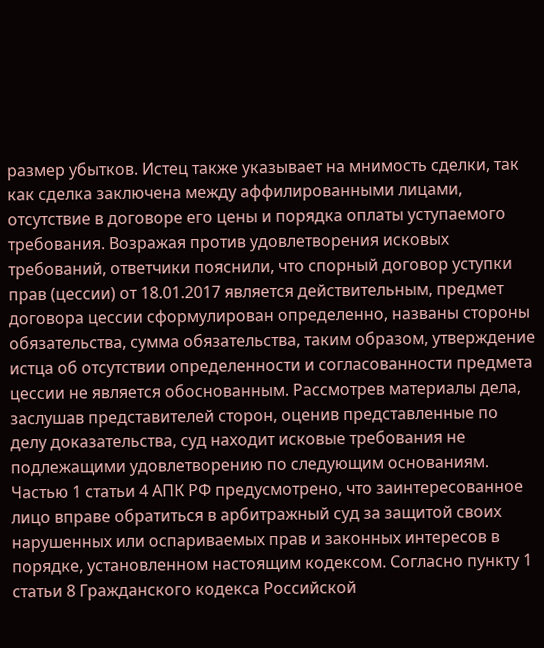размер убытков. Истец также указывает на мнимость сделки, так как сделка заключена между аффилированными лицами, отсутствие в договоре его цены и порядка оплаты уступаемого требования. Возражая против удовлетворения исковых требований, ответчики пояснили, что спорный договор уступки прав (цессии) от 18.01.2017 является действительным, предмет договора цессии сформулирован определенно, названы стороны обязательства, сумма обязательства, таким образом, утверждение истца об отсутствии определенности и согласованности предмета цессии не является обоснованным. Рассмотрев материалы дела, заслушав представителей сторон, оценив представленные по делу доказательства, суд находит исковые требования не подлежащими удовлетворению по следующим основаниям. Частью 1 статьи 4 АПК РФ предусмотрено, что заинтересованное лицо вправе обратиться в арбитражный суд за защитой своих нарушенных или оспариваемых прав и законных интересов в порядке, установленном настоящим кодексом. Согласно пункту 1 статьи 8 Гражданского кодекса Российской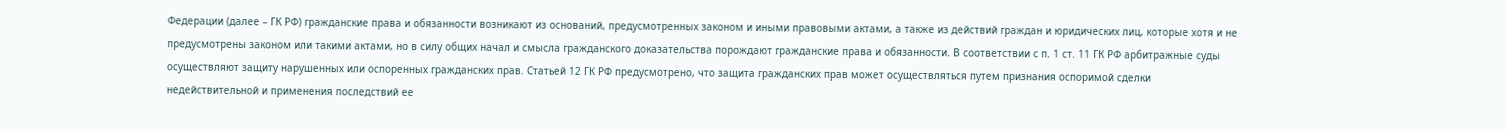Федерации (далее – ГК РФ) гражданские права и обязанности возникают из оснований, предусмотренных законом и иными правовыми актами, а также из действий граждан и юридических лиц, которые хотя и не предусмотрены законом или такими актами, но в силу общих начал и смысла гражданского доказательства порождают гражданские права и обязанности. В соответствии с п. 1 ст. 11 ГК РФ арбитражные суды осуществляют защиту нарушенных или оспоренных гражданских прав. Статьей 12 ГК РФ предусмотрено, что защита гражданских прав может осуществляться путем признания оспоримой сделки недействительной и применения последствий ее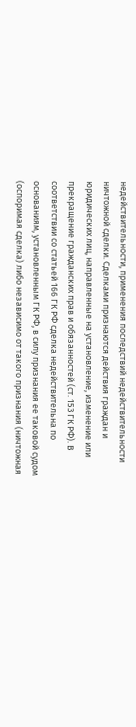недействительности, применения последствий недействительности ничтожной сделки. Сделками признаются действия граждан и юридических лиц, направленные на установление, изменение или прекращение гражданских прав и обязанностей (ст. 153 ГК РФ). В соответствии со статьей 166 ГК РФ сделка недействительна по основаниям, установленным ГК РФ, в силу признания ее таковой судом (оспоримая сделка) либо независимо от такого признания (ничтожная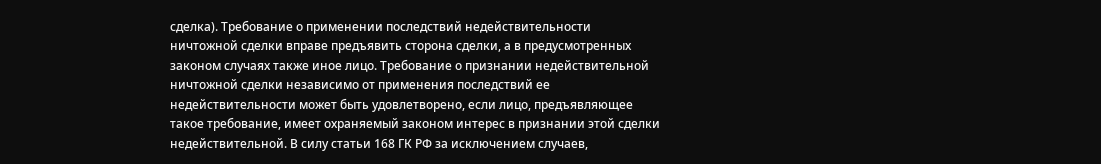сделка). Требование о применении последствий недействительности ничтожной сделки вправе предъявить сторона сделки, а в предусмотренных законом случаях также иное лицо. Требование о признании недействительной ничтожной сделки независимо от применения последствий ее недействительности может быть удовлетворено, если лицо, предъявляющее такое требование, имеет охраняемый законом интерес в признании этой сделки недействительной. В силу статьи 168 ГК РФ за исключением случаев,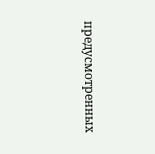предусмотренных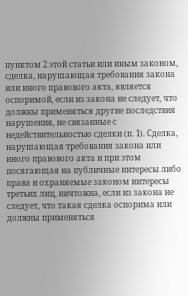пунктом 2 этой статьи или иным законом, сделка, нарушающая требования закона или иного правового акта, является оспоримой, если из закона не следует, что должны применяться другие последствия нарушения, не связанные с недействительностью сделки (п. 1). Сделка, нарушающая требования закона или иного правового акта и при этом посягающая на публичные интересы либо права и охраняемые законом интересы третьих лиц, ничтожна, если из закона не следует, что такая сделка оспорима или должны применяться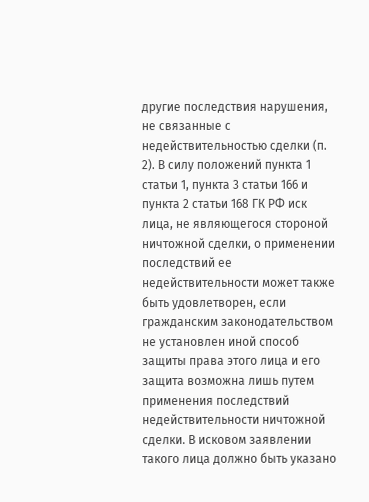другие последствия нарушения, не связанные с недействительностью сделки (п. 2). В силу положений пункта 1 статьи 1, пункта 3 статьи 166 и пункта 2 статьи 168 ГК РФ иск лица, не являющегося стороной ничтожной сделки, о применении последствий ее недействительности может также быть удовлетворен, если гражданским законодательством не установлен иной способ защиты права этого лица и его защита возможна лишь путем применения последствий недействительности ничтожной сделки. В исковом заявлении такого лица должно быть указано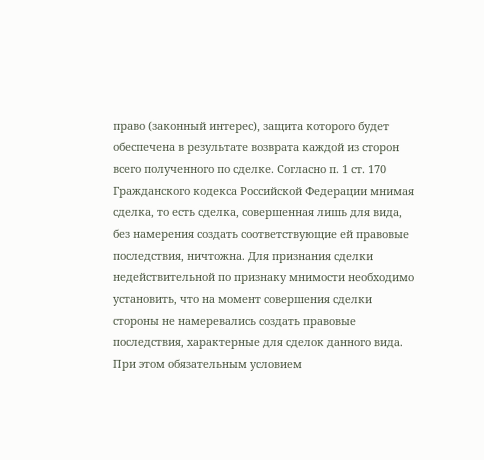право (законный интерес), защита которого будет обеспечена в результате возврата каждой из сторон всего полученного по сделке. Согласно п. 1 ст. 170 Гражданского кодекса Российской Федерации мнимая сделка, то есть сделка, совершенная лишь для вида, без намерения создать соответствующие ей правовые последствия, ничтожна. Для признания сделки недействительной по признаку мнимости необходимо установить, что на момент совершения сделки стороны не намеревались создать правовые последствия, характерные для сделок данного вида. При этом обязательным условием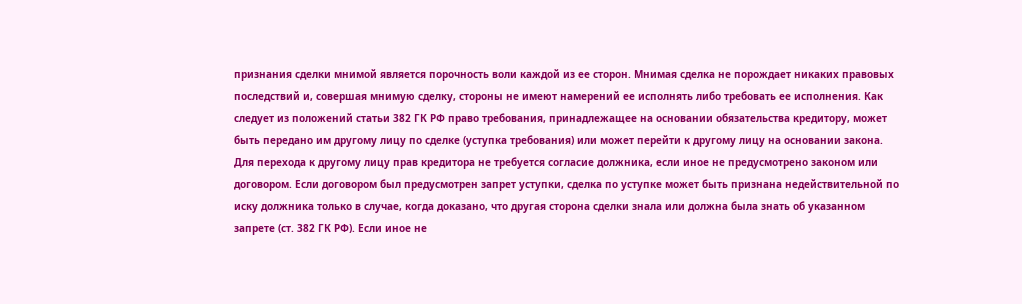признания сделки мнимой является порочность воли каждой из ее сторон. Мнимая сделка не порождает никаких правовых последствий и, совершая мнимую сделку, стороны не имеют намерений ее исполнять либо требовать ее исполнения. Как следует из положений статьи 382 ГК РФ право требования, принадлежащее на основании обязательства кредитору, может быть передано им другому лицу по сделке (уступка требования) или может перейти к другому лицу на основании закона. Для перехода к другому лицу прав кредитора не требуется согласие должника, если иное не предусмотрено законом или договором. Если договором был предусмотрен запрет уступки, сделка по уступке может быть признана недействительной по иску должника только в случае, когда доказано, что другая сторона сделки знала или должна была знать об указанном запрете (ст. 382 ГК РФ). Если иное не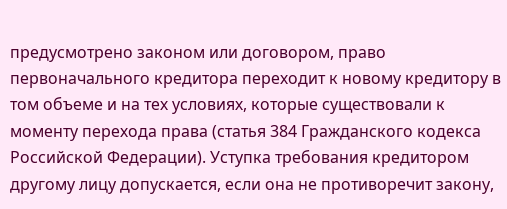предусмотрено законом или договором, право первоначального кредитора переходит к новому кредитору в том объеме и на тех условиях, которые существовали к моменту перехода права (статья 384 Гражданского кодекса Российской Федерации). Уступка требования кредитором другому лицу допускается, если она не противоречит закону,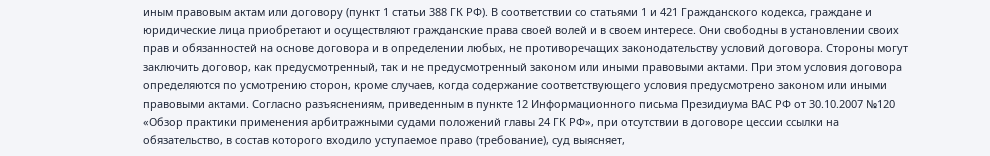иным правовым актам или договору (пункт 1 статьи 388 ГК РФ). В соответствии со статьями 1 и 421 Гражданского кодекса, граждане и юридические лица приобретают и осуществляют гражданские права своей волей и в своем интересе. Они свободны в установлении своих прав и обязанностей на основе договора и в определении любых, не противоречащих законодательству условий договора. Стороны могут заключить договор, как предусмотренный, так и не предусмотренный законом или иными правовыми актами. При этом условия договора определяются по усмотрению сторон, кроме случаев, когда содержание соответствующего условия предусмотрено законом или иными правовыми актами. Согласно разъяснениям, приведенным в пункте 12 Информационного письма Президиума ВАС РФ от 30.10.2007 №120 «Обзор практики применения арбитражными судами положений главы 24 ГК РФ», при отсутствии в договоре цессии ссылки на обязательство, в состав которого входило уступаемое право (требование), суд выясняет,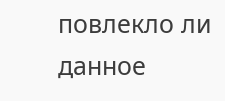повлекло ли данное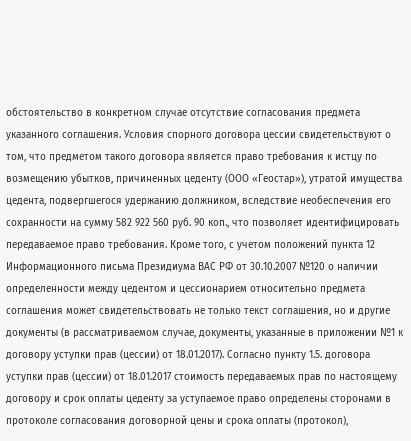обстоятельство в конкретном случае отсутствие согласования предмета указанного соглашения. Условия спорного договора цессии свидетельствуют о том, что предметом такого договора является право требования к истцу по возмещению убытков, причиненных цеденту (ООО «Геостар»), утратой имущества цедента, подвергшегося удержанию должником, вследствие необеспечения его сохранности на сумму 582 922 560 руб. 90 коп., что позволяет идентифицировать передаваемое право требования. Кроме того, с учетом положений пункта 12 Информационного письма Президиума ВАС РФ от 30.10.2007 №120 о наличии определенности между цедентом и цессионарием относительно предмета соглашения может свидетельствовать не только текст соглашения, но и другие документы (в рассматриваемом случае, документы, указанные в приложении №1 к договору уступки прав (цессии) от 18.01.2017). Согласно пункту 1.5. договора уступки прав (цессии) от 18.01.2017 стоимость передаваемых прав по настоящему договору и срок оплаты цеденту за уступаемое право определены сторонами в протоколе согласования договорной цены и срока оплаты (протокол),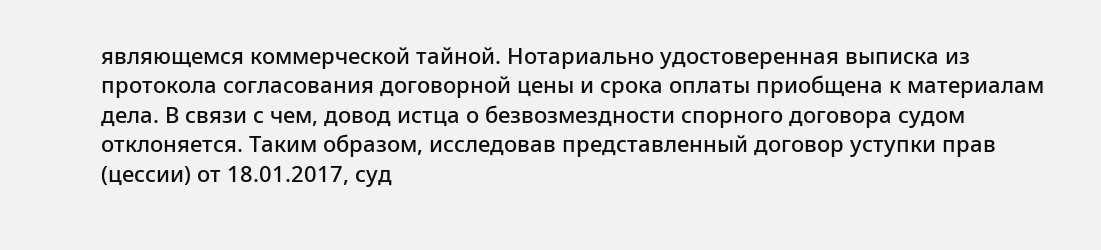являющемся коммерческой тайной. Нотариально удостоверенная выписка из протокола согласования договорной цены и срока оплаты приобщена к материалам дела. В связи с чем, довод истца о безвозмездности спорного договора судом отклоняется. Таким образом, исследовав представленный договор уступки прав (цессии) от 18.01.2017, суд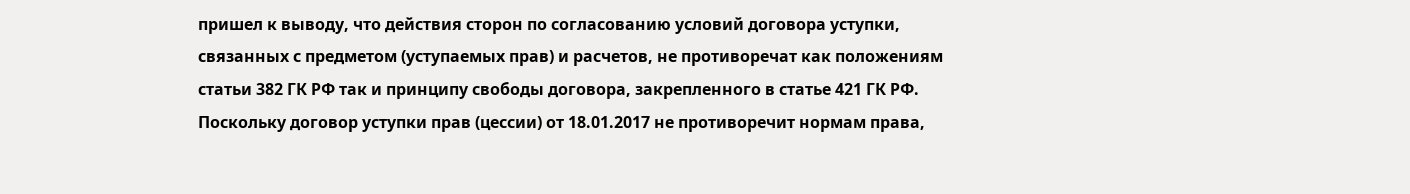пришел к выводу, что действия сторон по согласованию условий договора уступки, связанных с предметом (уступаемых прав) и расчетов, не противоречат как положениям статьи 382 ГК РФ так и принципу свободы договора, закрепленного в статье 421 ГК РФ. Поскольку договор уступки прав (цессии) от 18.01.2017 не противоречит нормам права,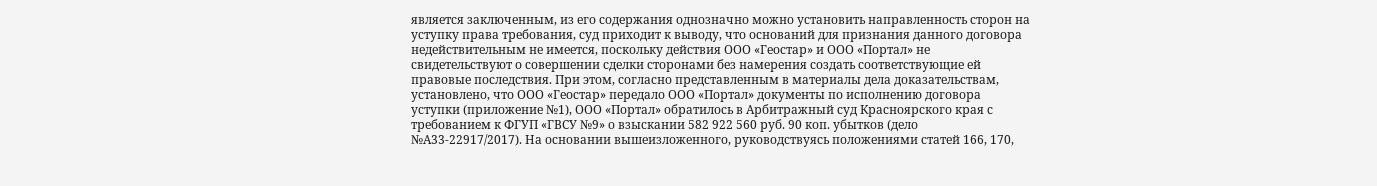является заключенным, из его содержания однозначно можно установить направленность сторон на уступку права требования, суд приходит к выводу, что оснований для признания данного договора недействительным не имеется, поскольку действия ООО «Геостар» и ООО «Портал» не свидетельствуют о совершении сделки сторонами без намерения создать соответствующие ей правовые последствия. При этом, согласно представленным в материалы дела доказательствам, установлено, что ООО «Геостар» передало ООО «Портал» документы по исполнению договора уступки (приложение №1), ООО «Портал» обратилось в Арбитражный суд Красноярского края с требованием к ФГУП «ГВСУ №9» о взыскании 582 922 560 руб. 90 коп. убытков (дело №А33-22917/2017). На основании вышеизложенного, руководствуясь положениями статей 166, 170,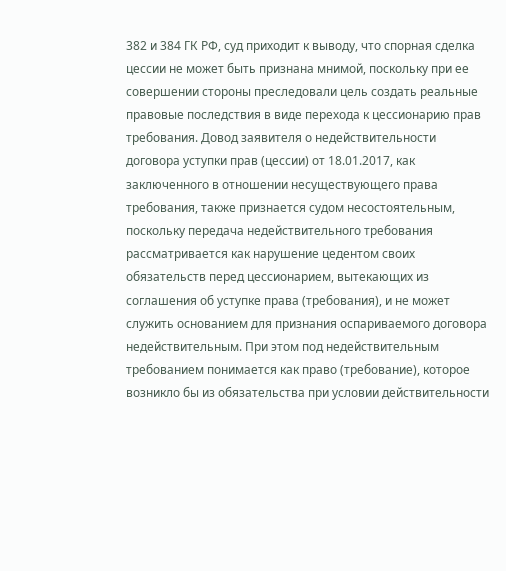382 и 384 ГК РФ, суд приходит к выводу, что спорная сделка цессии не может быть признана мнимой, поскольку при ее совершении стороны преследовали цель создать реальные правовые последствия в виде перехода к цессионарию прав требования. Довод заявителя о недействительности договора уступки прав (цессии) от 18.01.2017, как заключенного в отношении несуществующего права требования, также признается судом несостоятельным, поскольку передача недействительного требования рассматривается как нарушение цедентом своих обязательств перед цессионарием, вытекающих из соглашения об уступке права (требования), и не может служить основанием для признания оспариваемого договора недействительным. При этом под недействительным требованием понимается как право (требование), которое возникло бы из обязательства при условии действительности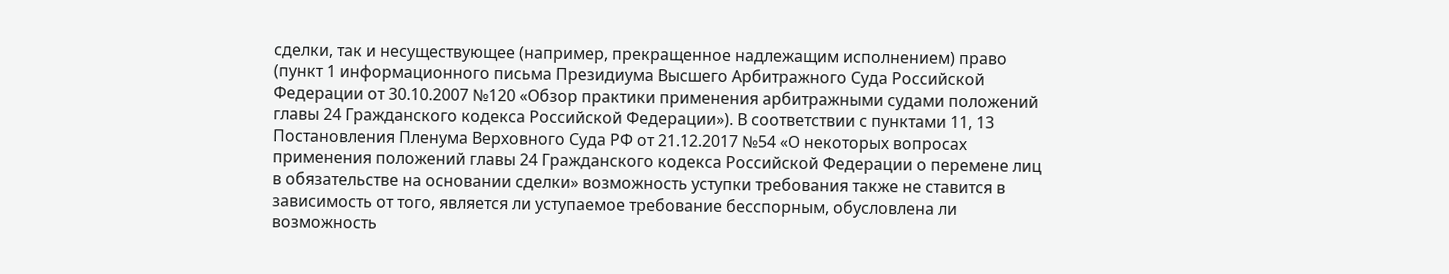сделки, так и несуществующее (например, прекращенное надлежащим исполнением) право (пункт 1 информационного письма Президиума Высшего Арбитражного Суда Российской Федерации от 30.10.2007 №120 «Обзор практики применения арбитражными судами положений главы 24 Гражданского кодекса Российской Федерации»). В соответствии с пунктами 11, 13 Постановления Пленума Верховного Суда РФ от 21.12.2017 №54 «О некоторых вопросах применения положений главы 24 Гражданского кодекса Российской Федерации о перемене лиц в обязательстве на основании сделки» возможность уступки требования также не ставится в зависимость от того, является ли уступаемое требование бесспорным, обусловлена ли возможность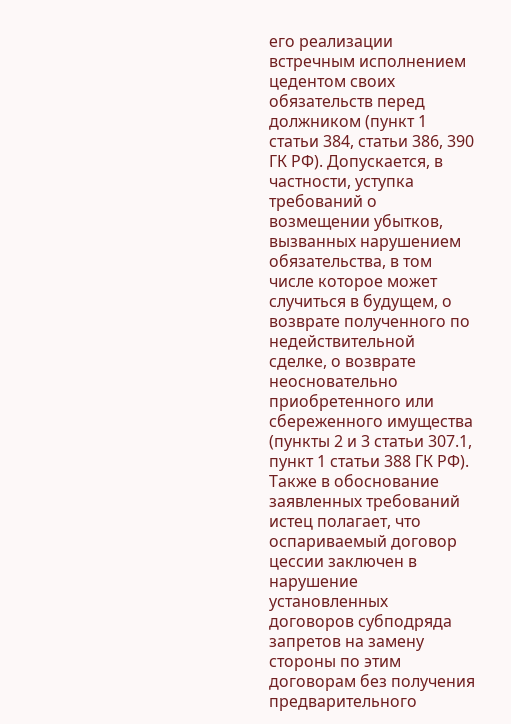его реализации встречным исполнением цедентом своих обязательств перед должником (пункт 1 статьи 384, статьи 386, 390 ГК РФ). Допускается, в частности, уступка требований о возмещении убытков, вызванных нарушением обязательства, в том числе которое может случиться в будущем, о возврате полученного по недействительной сделке, о возврате неосновательно приобретенного или сбереженного имущества (пункты 2 и 3 статьи 307.1, пункт 1 статьи 388 ГК РФ). Также в обоснование заявленных требований истец полагает, что оспариваемый договор цессии заключен в нарушение установленных договоров субподряда запретов на замену стороны по этим договорам без получения предварительного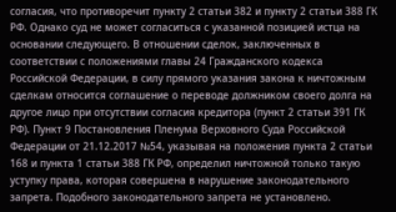согласия, что противоречит пункту 2 статьи 382 и пункту 2 статьи 388 ГК РФ. Однако суд не может согласиться с указанной позицией истца на основании следующего. В отношении сделок, заключенных в соответствии с положениями главы 24 Гражданского кодекса Российской Федерации, в силу прямого указания закона к ничтожным сделкам относится соглашение о переводе должником своего долга на другое лицо при отсутствии согласия кредитора (пункт 2 статьи 391 ГК РФ). Пункт 9 Постановления Пленума Верховного Суда Российской Федерации от 21.12.2017 №54, указывая на положения пункта 2 статьи 168 и пункта 1 статьи 388 ГК РФ, определил ничтожной только такую уступку права, которая совершена в нарушение законодательного запрета. Подобного законодательного запрета не установлено.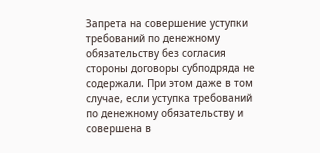Запрета на совершение уступки требований по денежному обязательству без согласия стороны договоры субподряда не содержали. При этом даже в том случае, если уступка требований по денежному обязательству и совершена в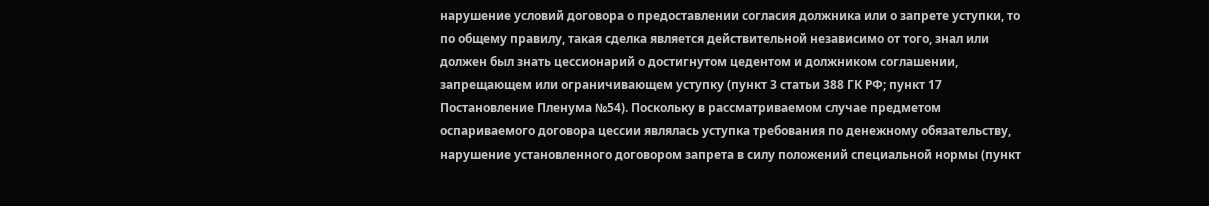нарушение условий договора о предоставлении согласия должника или о запрете уступки, то по общему правилу, такая сделка является действительной независимо от того, знал или должен был знать цессионарий о достигнутом цедентом и должником соглашении, запрещающем или ограничивающем уступку (пункт 3 статьи 388 ГК РФ; пункт 17 Постановление Пленума №54). Поскольку в рассматриваемом случае предметом оспариваемого договора цессии являлась уступка требования по денежному обязательству, нарушение установленного договором запрета в силу положений специальной нормы (пункт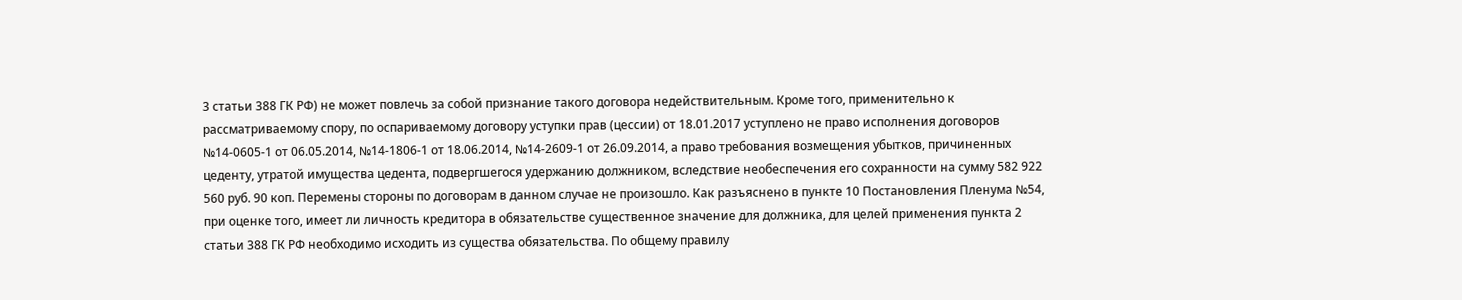3 статьи 388 ГК РФ) не может повлечь за собой признание такого договора недействительным. Кроме того, применительно к рассматриваемому спору, по оспариваемому договору уступки прав (цессии) от 18.01.2017 уступлено не право исполнения договоров №14-0605-1 от 06.05.2014, №14-1806-1 от 18.06.2014, №14-2609-1 от 26.09.2014, а право требования возмещения убытков, причиненных цеденту, утратой имущества цедента, подвергшегося удержанию должником, вследствие необеспечения его сохранности на сумму 582 922 560 руб. 90 коп. Перемены стороны по договорам в данном случае не произошло. Как разъяснено в пункте 10 Постановления Пленума №54, при оценке того, имеет ли личность кредитора в обязательстве существенное значение для должника, для целей применения пункта 2 статьи 388 ГК РФ необходимо исходить из существа обязательства. По общему правилу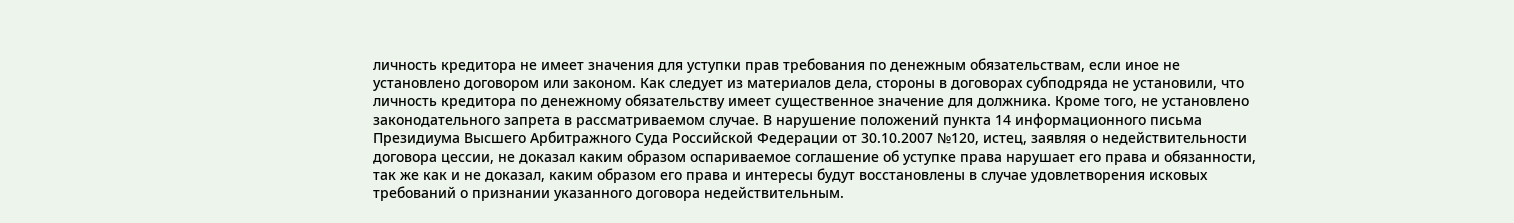личность кредитора не имеет значения для уступки прав требования по денежным обязательствам, если иное не установлено договором или законом. Как следует из материалов дела, стороны в договорах субподряда не установили, что личность кредитора по денежному обязательству имеет существенное значение для должника. Кроме того, не установлено законодательного запрета в рассматриваемом случае. В нарушение положений пункта 14 информационного письма Президиума Высшего Арбитражного Суда Российской Федерации от 30.10.2007 №120, истец, заявляя о недействительности договора цессии, не доказал каким образом оспариваемое соглашение об уступке права нарушает его права и обязанности, так же как и не доказал, каким образом его права и интересы будут восстановлены в случае удовлетворения исковых требований о признании указанного договора недействительным.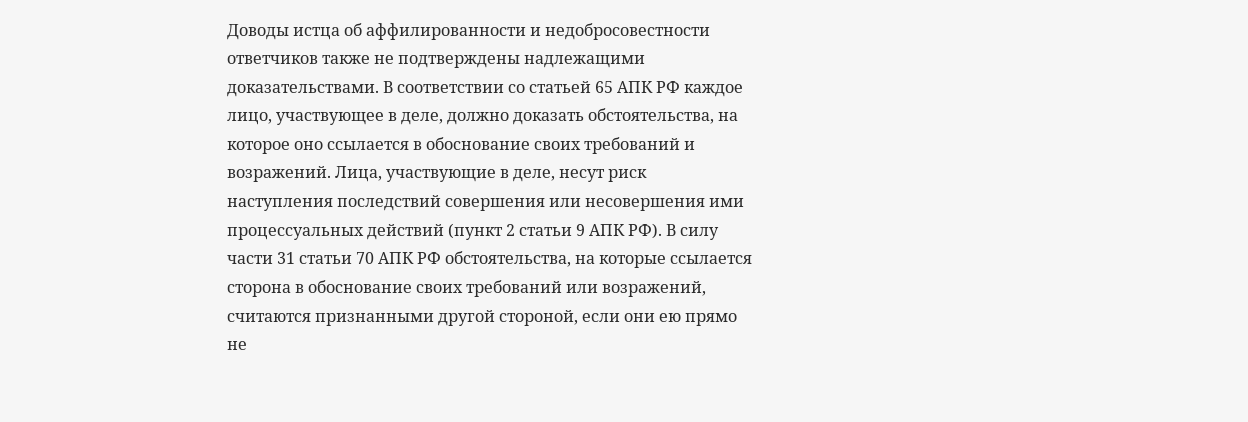Доводы истца об аффилированности и недобросовестности ответчиков также не подтверждены надлежащими доказательствами. В соответствии со статьей 65 АПК РФ каждое лицо, участвующее в деле, должно доказать обстоятельства, на которое оно ссылается в обоснование своих требований и возражений. Лица, участвующие в деле, несут риск наступления последствий совершения или несовершения ими процессуальных действий (пункт 2 статьи 9 АПК РФ). В силу части 31 статьи 70 АПК РФ обстоятельства, на которые ссылается сторона в обоснование своих требований или возражений, считаются признанными другой стороной, если они ею прямо не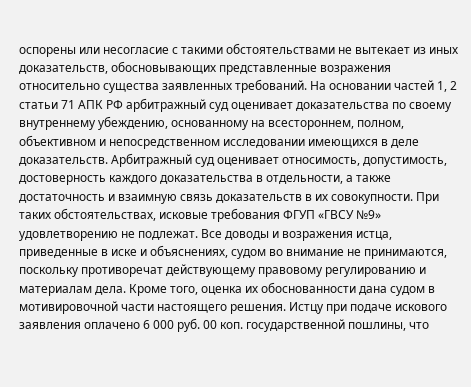оспорены или несогласие с такими обстоятельствами не вытекает из иных доказательств, обосновывающих представленные возражения относительно существа заявленных требований. На основании частей 1, 2 статьи 71 АПК РФ арбитражный суд оценивает доказательства по своему внутреннему убеждению, основанному на всестороннем, полном, объективном и непосредственном исследовании имеющихся в деле доказательств. Арбитражный суд оценивает относимость, допустимость, достоверность каждого доказательства в отдельности, а также достаточность и взаимную связь доказательств в их совокупности. При таких обстоятельствах, исковые требования ФГУП «ГВСУ №9» удовлетворению не подлежат. Все доводы и возражения истца, приведенные в иске и объяснениях, судом во внимание не принимаются, поскольку противоречат действующему правовому регулированию и материалам дела. Кроме того, оценка их обоснованности дана судом в мотивировочной части настоящего решения. Истцу при подаче искового заявления оплачено 6 000 руб. 00 коп. государственной пошлины, что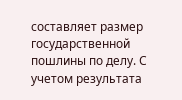составляет размер государственной пошлины по делу. С учетом результата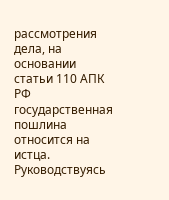рассмотрения дела, на основании статьи 110 АПК РФ государственная пошлина относится на истца. Руководствуясь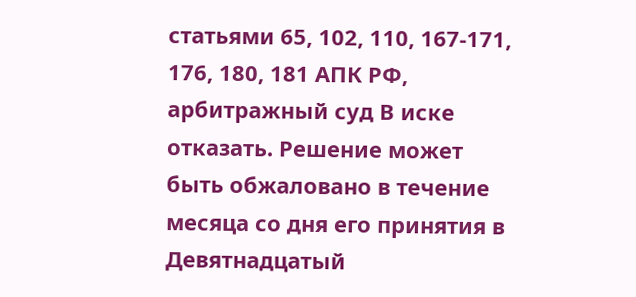статьями 65, 102, 110, 167-171, 176, 180, 181 АПК РФ, арбитражный суд В иске отказать. Решение может быть обжаловано в течение месяца со дня его принятия в Девятнадцатый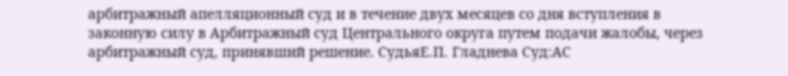арбитражный апелляционный суд и в течение двух месяцев со дня вступления в законную силу в Арбитражный суд Центрального округа путем подачи жалобы, через арбитражный суд, принявший решение. СудьяЕ.П. Гладнева Суд:АС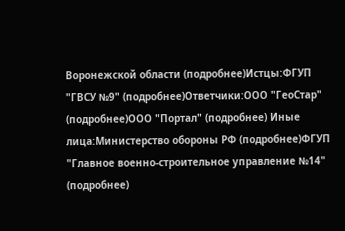Воронежской области (подробнее)Истцы:ФГУП "ГВСУ №9" (подробнее)Ответчики:ООО "ГеоСтар" (подробнее)ООО "Портал" (подробнее) Иные лица:Министерство обороны РФ (подробнее)ФГУП "Главное военно-строительное управление №14" (подробнее)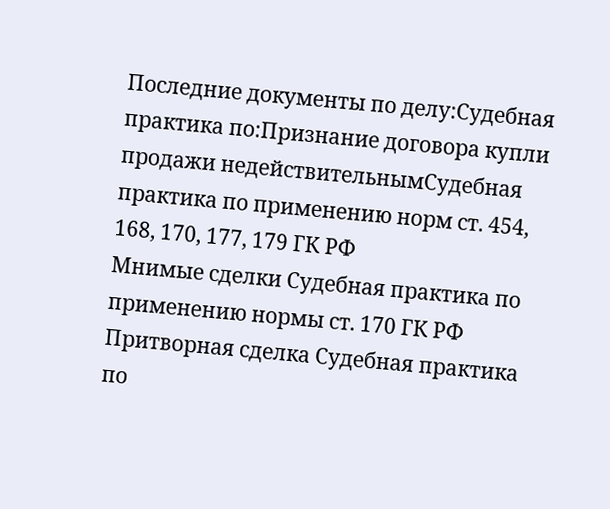Последние документы по делу:Судебная практика по:Признание договора купли продажи недействительнымСудебная практика по применению норм ст. 454, 168, 170, 177, 179 ГК РФ
Мнимые сделки Судебная практика по применению нормы ст. 170 ГК РФ Притворная сделка Судебная практика по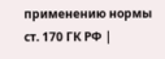применению нормы ст. 170 ГК РФ |